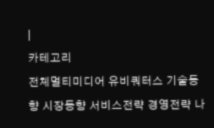|
카테고리
전체멀티미디어 유비쿼터스 기술동향 시장동향 서비스전략 경영전략 나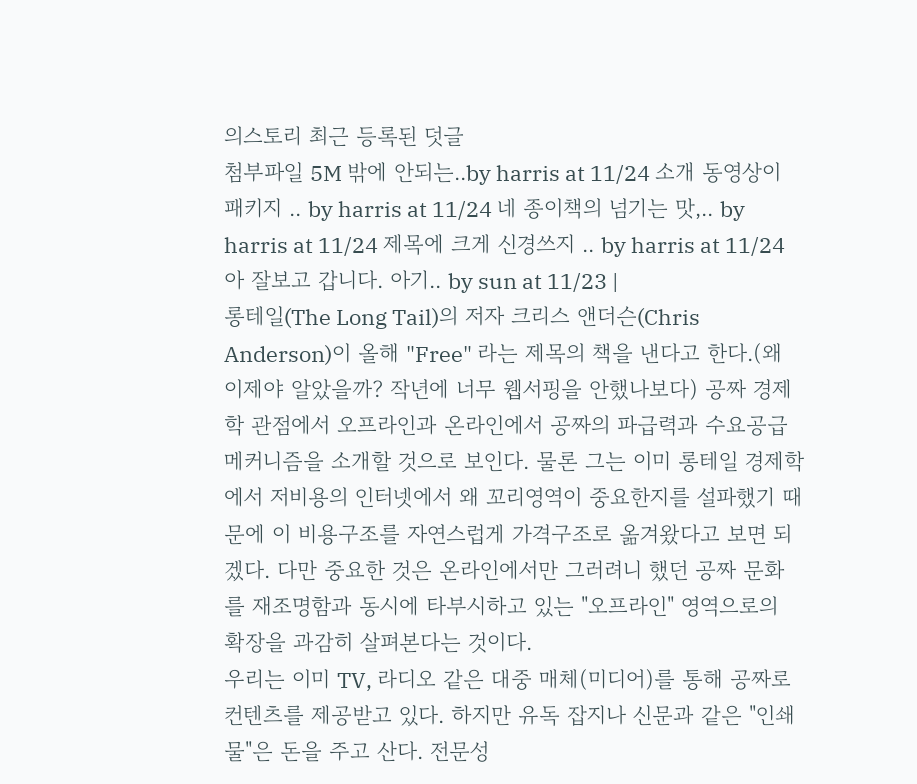의스토리 최근 등록된 덧글
첨부파일 5M 밖에 안되는..by harris at 11/24 소개 동영상이 패키지 .. by harris at 11/24 네 종이책의 넘기는 맛,.. by harris at 11/24 제목에 크게 신경쓰지 .. by harris at 11/24 아 잘보고 갑니다. 아기.. by sun at 11/23 |
롱테일(The Long Tail)의 저자 크리스 앤더슨(Chris Anderson)이 올해 "Free" 라는 제목의 책을 낸다고 한다.(왜 이제야 알았을까? 작년에 너무 웹서핑을 안했나보다) 공짜 경제학 관점에서 오프라인과 온라인에서 공짜의 파급력과 수요공급 메커니즘을 소개할 것으로 보인다. 물론 그는 이미 롱테일 경제학에서 저비용의 인터넷에서 왜 꼬리영역이 중요한지를 설파했기 때문에 이 비용구조를 자연스럽게 가격구조로 옮겨왔다고 보면 되겠다. 다만 중요한 것은 온라인에서만 그러려니 했던 공짜 문화를 재조명함과 동시에 타부시하고 있는 "오프라인" 영역으로의 확장을 과감히 살펴본다는 것이다.
우리는 이미 TV, 라디오 같은 대중 매체(미디어)를 통해 공짜로 컨텐츠를 제공받고 있다. 하지만 유독 잡지나 신문과 같은 "인쇄물"은 돈을 주고 산다. 전문성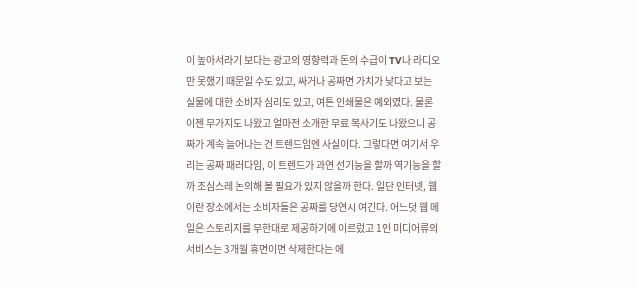이 높아서라기 보다는 광고의 영향력과 돈의 수급이 TV나 라디오만 못했기 때문일 수도 있고, 싸거나 공짜면 가치가 낮다고 보는 실물에 대한 소비자 심리도 있고, 여튼 인쇄물은 예외였다. 물론 이젠 무가지도 나왔고 얼마전 소개한 무료 복사기도 나왔으니 공짜가 계속 늘어나는 건 트렌드임엔 사실이다. 그렇다면 여기서 우리는 공짜 패러다임, 이 트렌드가 과연 선기능을 할까 역기능을 할까 조심스레 논의해 볼 필요가 있지 않을까 한다. 일단 인터넷, 웹이란 장소에서는 소비자들은 공짜를 당연시 여긴다. 어느덧 웹 메일은 스토리지를 무한대로 제공하기에 이르렀고 1인 미디어류의 서비스는 3개월 휴면이면 삭제한다는 에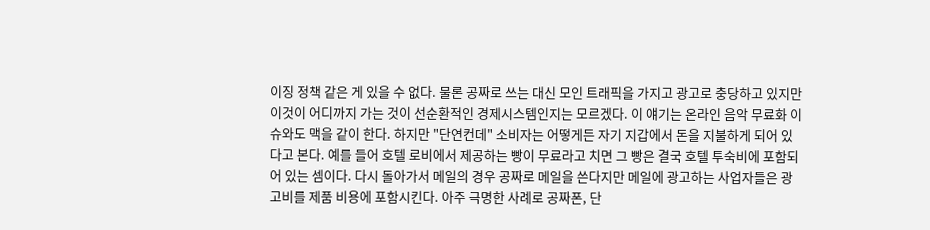이징 정책 같은 게 있을 수 없다. 물론 공짜로 쓰는 대신 모인 트래픽을 가지고 광고로 충당하고 있지만 이것이 어디까지 가는 것이 선순환적인 경제시스템인지는 모르겠다. 이 얘기는 온라인 음악 무료화 이슈와도 맥을 같이 한다. 하지만 "단연컨데" 소비자는 어떻게든 자기 지갑에서 돈을 지불하게 되어 있다고 본다. 예를 들어 호텔 로비에서 제공하는 빵이 무료라고 치면 그 빵은 결국 호텔 투숙비에 포함되어 있는 셈이다. 다시 돌아가서 메일의 경우 공짜로 메일을 쓴다지만 메일에 광고하는 사업자들은 광고비를 제품 비용에 포함시킨다. 아주 극명한 사례로 공짜폰, 단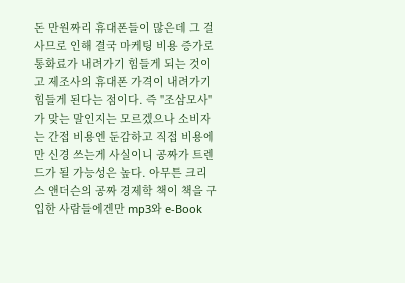돈 만원짜리 휴대폰들이 많은데 그 걸 사므로 인해 결국 마케팅 비용 증가로 통화료가 내려가기 힘들게 되는 것이고 제조사의 휴대폰 가격이 내려가기 힘들게 된다는 점이다. 즉 "조삼모사"가 맞는 말인지는 모르겠으나 소비자는 간접 비용엔 둔감하고 직접 비용에만 신경 쓰는게 사실이니 공짜가 트렌드가 될 가능성은 높다. 아무튼 크리스 앤더슨의 공짜 경제학 책이 책을 구입한 사람들에겐만 mp3와 e-Book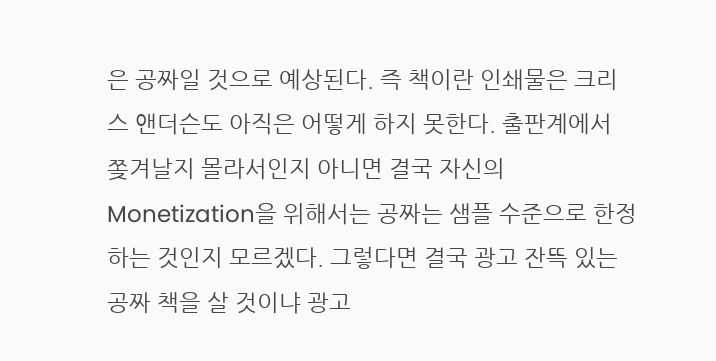은 공짜일 것으로 예상된다. 즉 책이란 인쇄물은 크리스 앤더슨도 아직은 어떻게 하지 못한다. 출판계에서 쫒겨날지 몰라서인지 아니면 결국 자신의 Monetization을 위해서는 공짜는 샘플 수준으로 한정하는 것인지 모르겠다. 그렇다면 결국 광고 잔뜩 있는 공짜 책을 살 것이냐 광고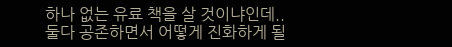하나 없는 유료 책을 살 것이냐인데.. 둘다 공존하면서 어떻게 진화하게 될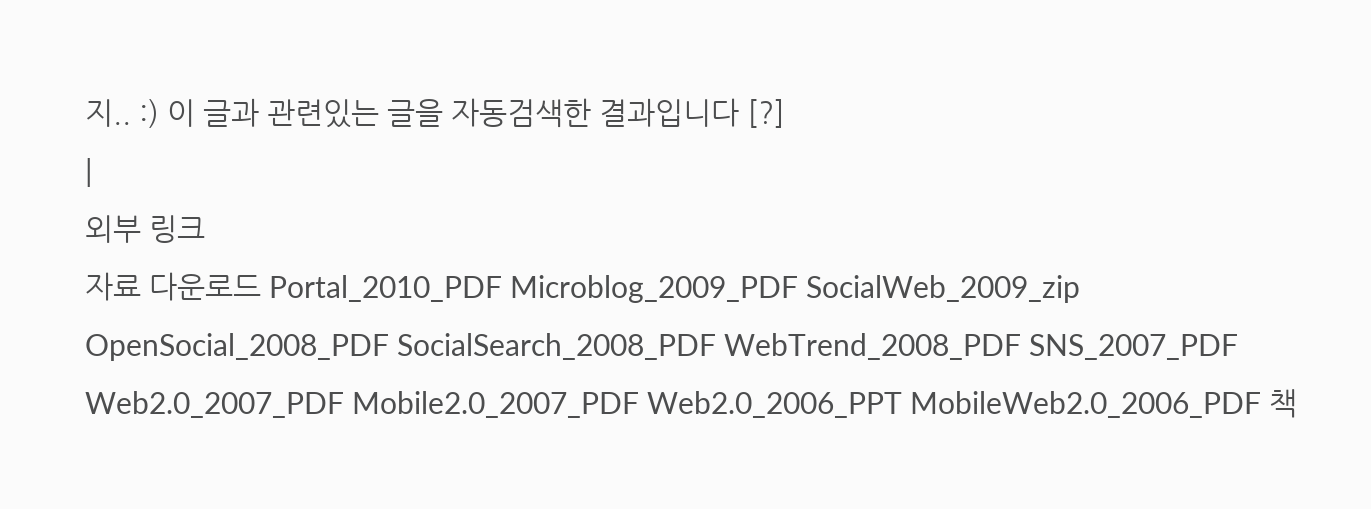지.. :) 이 글과 관련있는 글을 자동검색한 결과입니다 [?]
|
외부 링크
자료 다운로드 Portal_2010_PDF Microblog_2009_PDF SocialWeb_2009_zip OpenSocial_2008_PDF SocialSearch_2008_PDF WebTrend_2008_PDF SNS_2007_PDF Web2.0_2007_PDF Mobile2.0_2007_PDF Web2.0_2006_PPT MobileWeb2.0_2006_PDF 책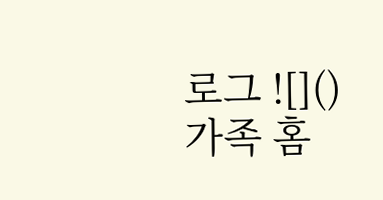로그 ![]() 가족 홈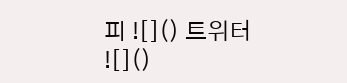피 ![]() 트위터 ![]()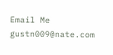Email Me gustn009@nate.com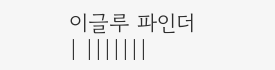이글루 파인더
| |||||||